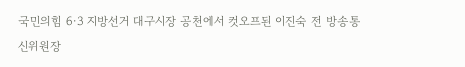국민의힘 6·3 지방선거 대구시장 공천에서 컷오프된 이진숙 전 방송통신위원장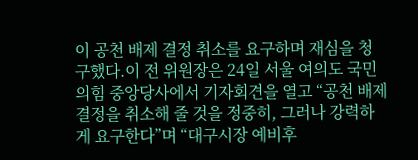이 공천 배제 결정 취소를 요구하며 재심을 청구했다.이 전 위원장은 24일 서울 여의도 국민의힘 중앙당사에서 기자회견을 열고 “공천 배제 결정을 취소해 줄 것을 정중히, 그러나 강력하게 요구한다”며 “대구시장 예비후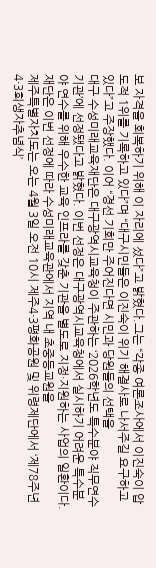보 자격을 회복하기 위해 이 자리에 섰다”고 밝혔다.그는 “각종 여론조사에서 이진숙이 압도적 1위를 기록하고 있다”며 “대구시민들은 이진숙이 위기 해결사로 나서주길 요구하고 있다”고 주장했다. 이어 “경선 기회만 주어진다면 시민과 당원들의 선택을
대구 수성미래교육재단은 대구광역시교육청이 주관하는 ‘2026학년도 특수분야 직무연수기관’에 선정됐다고 밝혔다. 이번 선정은 대구광역시교육청에서 실시하기 어려운 특수분야 연수를 위해 우수한 교육 인프라를 갖춘 기관을 별도로 지정·지원하는 사업의 일환이다. 재단은 이번 선정에 따라 수성미래교육관에서 지역 내 초중등교원을
제주특별자치도는 오는 4월 3일 오전 10시 제주4·3평화공원 및 위령제단에서 ‘제78주년 4·3희생자추념식’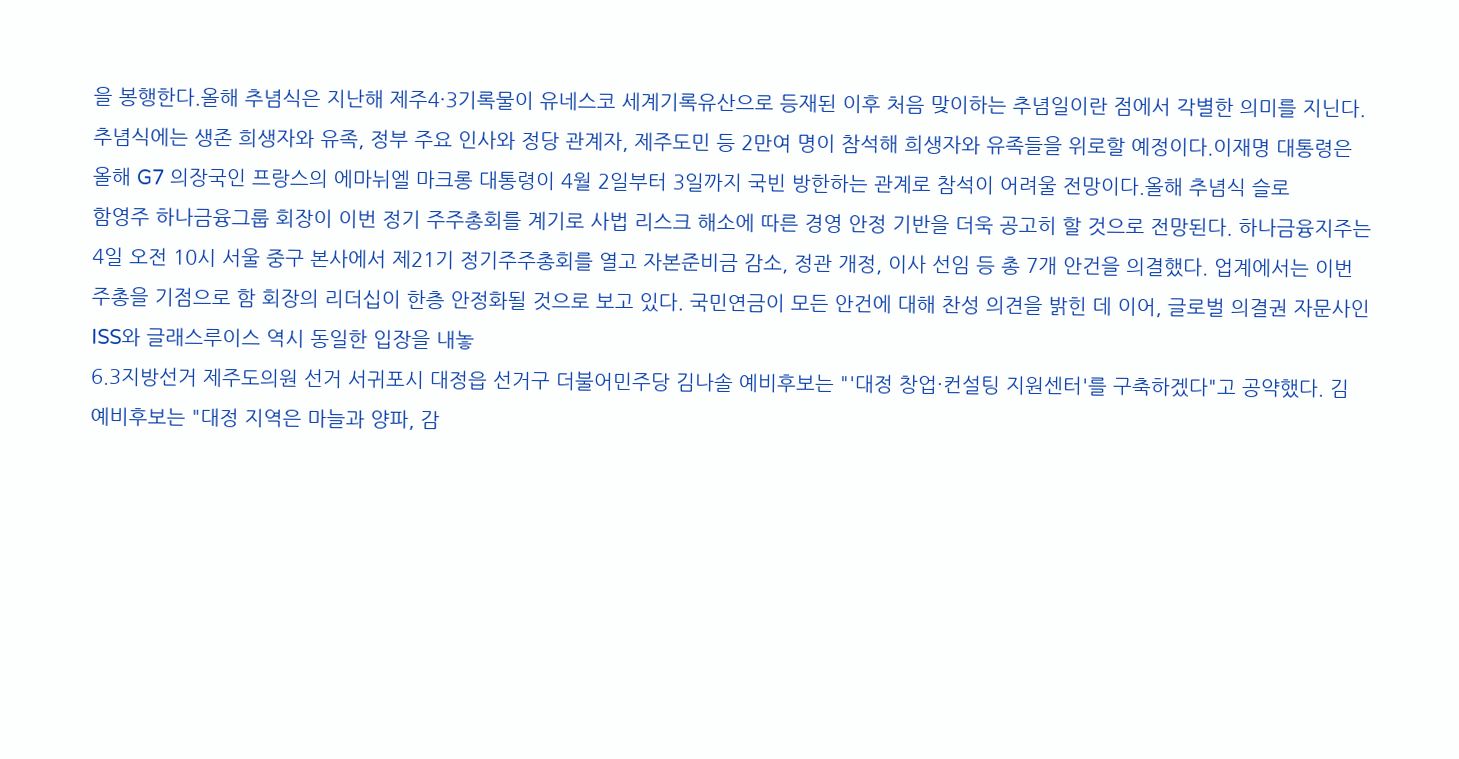을 봉행한다.올해 추념식은 지난해 제주4·3기록물이 유네스코 세계기록유산으로 등재된 이후 처음 맞이하는 추념일이란 점에서 각별한 의미를 지닌다.추념식에는 생존 희생자와 유족, 정부 주요 인사와 정당 관계자, 제주도민 등 2만여 명이 참석해 희생자와 유족들을 위로할 예정이다.이재명 대통령은 올해 G7 의장국인 프랑스의 에마뉘엘 마크롱 대통령이 4월 2일부터 3일까지 국빈 방한하는 관계로 참석이 어려울 전망이다.올해 추념식 슬로
함영주 하나금융그룹 회장이 이번 정기 주주총회를 계기로 사법 리스크 해소에 따른 경영 안정 기반을 더욱 공고히 할 것으로 전망된다. 하나금융지주는 4일 오전 10시 서울 중구 본사에서 제21기 정기주주총회를 열고 자본준비금 감소, 정관 개정, 이사 선임 등 총 7개 안건을 의결했다. 업계에서는 이번 주총을 기점으로 함 회장의 리더십이 한층 안정화될 것으로 보고 있다. 국민연금이 모든 안건에 대해 찬성 의견을 밝힌 데 이어, 글로벌 의결권 자문사인 ISS와 글래스루이스 역시 동일한 입장을 내놓
6.3지방선거 제주도의원 선거 서귀포시 대정읍 선거구 더불어민주당 김나솔 예비후보는 "'대정 창업·컨설팅 지원센터'를 구축하겠다"고 공약했다. 김 예비후보는 "대정 지역은 마늘과 양파, 감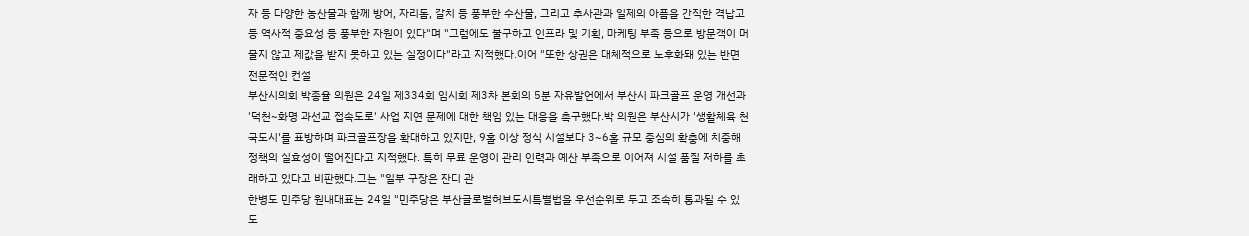자 등 다양한 농산물과 함께 방어, 자리돔, 갈치 등 풍부한 수산물, 그리고 추사관과 일제의 아픔을 간직한 격납고 등 역사적 중요성 등 풍부한 자원이 있다"며 "그럼에도 불구하고 인프라 및 기획, 마케팅 부족 등으로 방문객이 머물지 않고 제값을 받지 못하고 있는 실정이다"라고 지적했다.이어 "또한 상권은 대체적으로 노후화돼 있는 반면 전문적인 컨설
부산시의회 박종율 의원은 24일 제334회 임시회 제3차 본회의 5분 자유발언에서 부산시 파크골프 운영 개선과 '덕천~화명 과선교 접속도로' 사업 지연 문제에 대한 책임 있는 대응을 촉구했다.박 의원은 부산시가 '생활체육 천국도시'를 표방하며 파크골프장을 확대하고 있지만, 9홀 이상 정식 시설보다 3~6홀 규모 중심의 확충에 치중해 정책의 실효성이 떨어진다고 지적했다. 특히 무료 운영이 관리 인력과 예산 부족으로 이어져 시설 품질 저하를 초래하고 있다고 비판했다.그는 "일부 구장은 잔디 관
한병도 민주당 원내대표는 24일 "민주당은 부산글로벌허브도시특별법을 우선순위로 두고 조속히 통과될 수 있도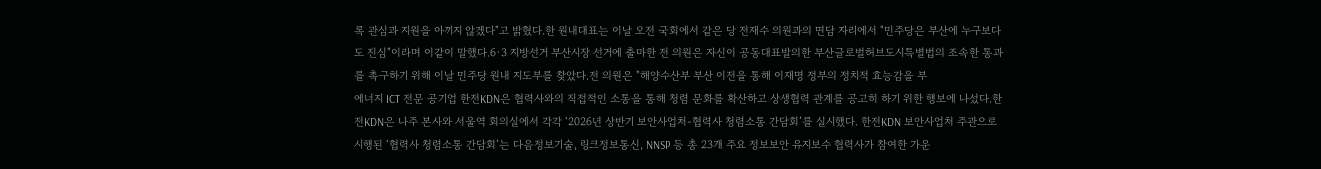록 관심과 지원을 아끼지 않겠다"고 밝혔다.한 원내대표는 이날 오전 국회에서 같은 당 전재수 의원과의 면담 자리에서 "민주당은 부산에 누구보다도 진심"이라며 이같이 말했다.6·3 지방선거 부산시장 선거에 출마한 전 의원은 자신이 공동대표발의한 부산글로벌허브도시특별법의 조속한 통과를 촉구하기 위해 이날 민주당 원내 지도부를 찾았다.전 의원은 "해양수산부 부산 이전을 통해 이재명 정부의 정치적 효능감을 부
에너지 ICT 전문 공기업 한전KDN은 협력사와의 직접적인 소통을 통해 청렴 문화를 확산하고 상생협력 관계를 공고히 하기 위한 행보에 나섰다.한전KDN은 나주 본사와 서울역 회의실에서 각각 ‘2026년 상반기 보안사업처-협력사 청렴소통 간담회’를 실시했다. 한전KDN 보안사업처 주관으로 시행된 ‘협력사 청렴소통 간담회’는 다음정보기술, 링크정보통신, NNSP 등 총 23개 주요 정보보안 유지보수 협력사가 참여한 가운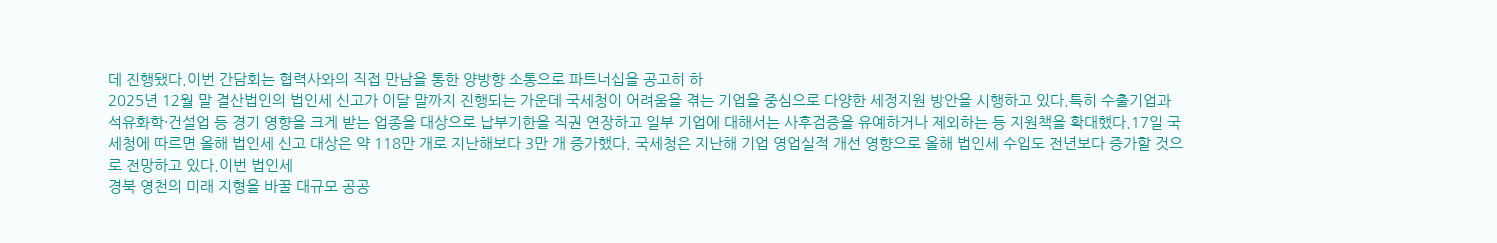데 진행됐다.이번 간담회는 협력사와의 직접 만남을 통한 양방향 소통으로 파트너십을 공고히 하
2025년 12월 말 결산법인의 법인세 신고가 이달 말까지 진행되는 가운데 국세청이 어려움을 겪는 기업을 중심으로 다양한 세정지원 방안을 시행하고 있다.특히 수출기업과 석유화학·건설업 등 경기 영향을 크게 받는 업종을 대상으로 납부기한을 직권 연장하고 일부 기업에 대해서는 사후검증을 유예하거나 제외하는 등 지원책을 확대했다.17일 국세청에 따르면 올해 법인세 신고 대상은 약 118만 개로 지난해보다 3만 개 증가했다. 국세청은 지난해 기업 영업실적 개선 영향으로 올해 법인세 수입도 전년보다 증가할 것으로 전망하고 있다.이번 법인세
경북 영천의 미래 지형을 바꿀 대규모 공공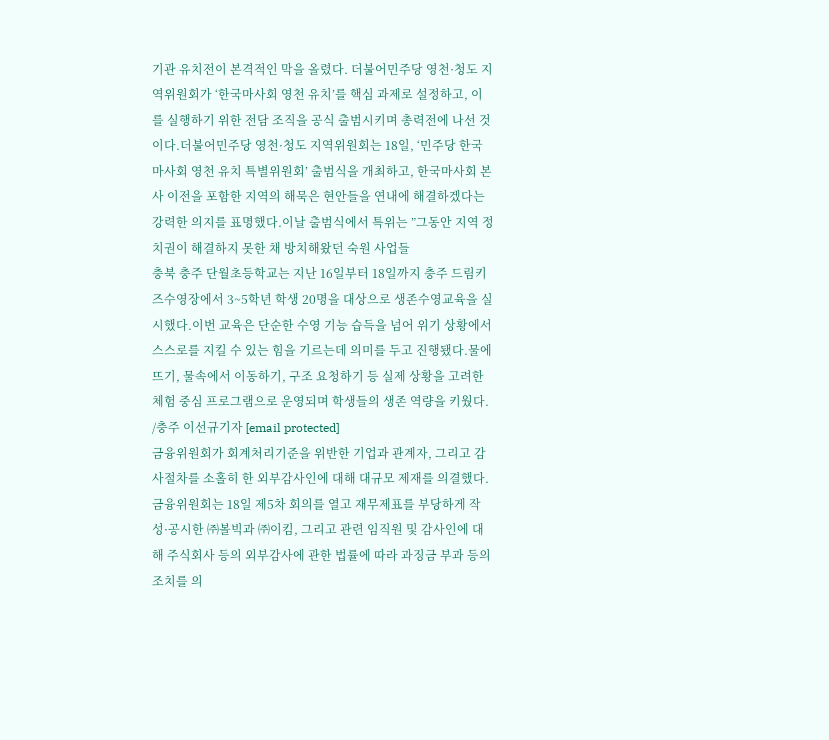기관 유치전이 본격적인 막을 올렸다. 더불어민주당 영천·청도 지역위원회가 ‘한국마사회 영천 유치’를 핵심 과제로 설정하고, 이를 실행하기 위한 전담 조직을 공식 출범시키며 총력전에 나선 것이다.더불어민주당 영천·청도 지역위원회는 18일, ‘민주당 한국마사회 영천 유치 특별위원회’ 출범식을 개최하고, 한국마사회 본사 이전을 포함한 지역의 해묵은 현안들을 연내에 해결하겠다는 강력한 의지를 표명했다.이날 출범식에서 특위는 ”그동안 지역 정치권이 해결하지 못한 채 방치해왔던 숙원 사업들
충북 충주 단월초등학교는 지난 16일부터 18일까지 충주 드림키즈수영장에서 3~5학년 학생 20명을 대상으로 생존수영교육을 실시했다.이번 교육은 단순한 수영 기능 습득을 넘어 위기 상황에서 스스로를 지킬 수 있는 힘을 기르는데 의미를 두고 진행됐다.물에 뜨기, 물속에서 이동하기, 구조 요청하기 등 실제 상황을 고려한 체험 중심 프로그램으로 운영되며 학생들의 생존 역량을 키웠다. /충주 이선규기자 [email protected]
금융위원회가 회계처리기준을 위반한 기업과 관계자, 그리고 감사절차를 소홀히 한 외부감사인에 대해 대규모 제재를 의결했다.금융위원회는 18일 제5차 회의를 열고 재무제표를 부당하게 작성·공시한 ㈜볼빅과 ㈜이킴, 그리고 관련 임직원 및 감사인에 대해 주식회사 등의 외부감사에 관한 법률에 따라 과징금 부과 등의 조치를 의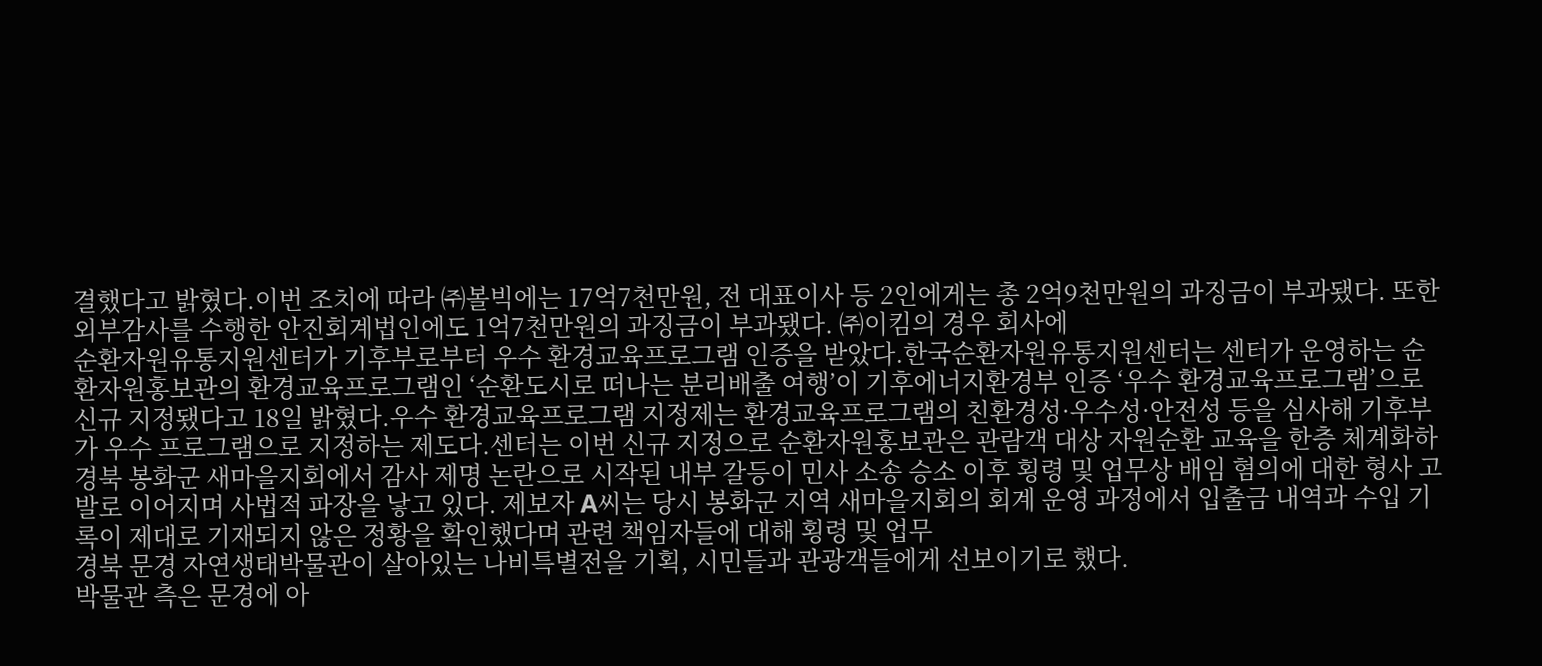결했다고 밝혔다.이번 조치에 따라 ㈜볼빅에는 17억7천만원, 전 대표이사 등 2인에게는 총 2억9천만원의 과징금이 부과됐다. 또한 외부감사를 수행한 안진회계법인에도 1억7천만원의 과징금이 부과됐다. ㈜이킴의 경우 회사에
순환자원유통지원센터가 기후부로부터 우수 환경교육프로그램 인증을 받았다.한국순환자원유통지원센터는 센터가 운영하는 순환자원홍보관의 환경교육프로그램인 ‘순환도시로 떠나는 분리배출 여행’이 기후에너지환경부 인증 ‘우수 환경교육프로그램’으로 신규 지정됐다고 18일 밝혔다.우수 환경교육프로그램 지정제는 환경교육프로그램의 친환경성·우수성·안전성 등을 심사해 기후부가 우수 프로그램으로 지정하는 제도다.센터는 이번 신규 지정으로 순환자원홍보관은 관람객 대상 자원순환 교육을 한층 체계화하
경북 봉화군 새마을지회에서 감사 제명 논란으로 시작된 내부 갈등이 민사 소송 승소 이후 횡령 및 업무상 배임 혐의에 대한 형사 고발로 이어지며 사법적 파장을 낳고 있다. 제보자 A씨는 당시 봉화군 지역 새마을지회의 회계 운영 과정에서 입출금 내역과 수입 기록이 제대로 기재되지 않은 정황을 확인했다며 관련 책임자들에 대해 횡령 및 업무
경북 문경 자연생태박물관이 살아있는 나비특별전을 기획, 시민들과 관광객들에게 선보이기로 했다.
박물관 측은 문경에 아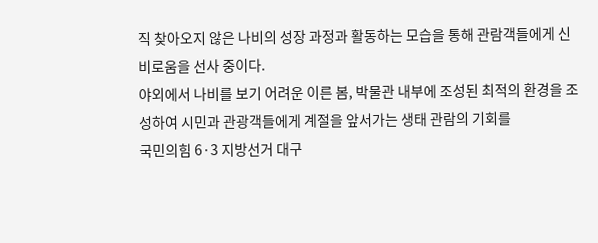직 찾아오지 않은 나비의 성장 과정과 활동하는 모습을 통해 관람객들에게 신비로움을 선사 중이다.
야외에서 나비를 보기 어려운 이른 봄, 박물관 내부에 조성된 최적의 환경을 조성하여 시민과 관광객들에게 계절을 앞서가는 생태 관람의 기회를
국민의힘 6·3 지방선거 대구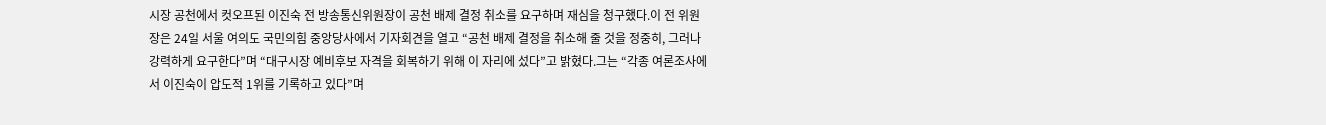시장 공천에서 컷오프된 이진숙 전 방송통신위원장이 공천 배제 결정 취소를 요구하며 재심을 청구했다.이 전 위원장은 24일 서울 여의도 국민의힘 중앙당사에서 기자회견을 열고 “공천 배제 결정을 취소해 줄 것을 정중히, 그러나 강력하게 요구한다”며 “대구시장 예비후보 자격을 회복하기 위해 이 자리에 섰다”고 밝혔다.그는 “각종 여론조사에서 이진숙이 압도적 1위를 기록하고 있다”며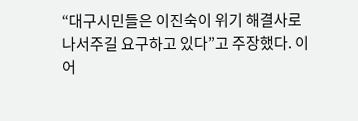“대구시민들은 이진숙이 위기 해결사로 나서주길 요구하고 있다”고 주장했다. 이어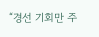“경선 기회만 주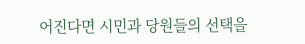어진다면 시민과 당원들의 선택을